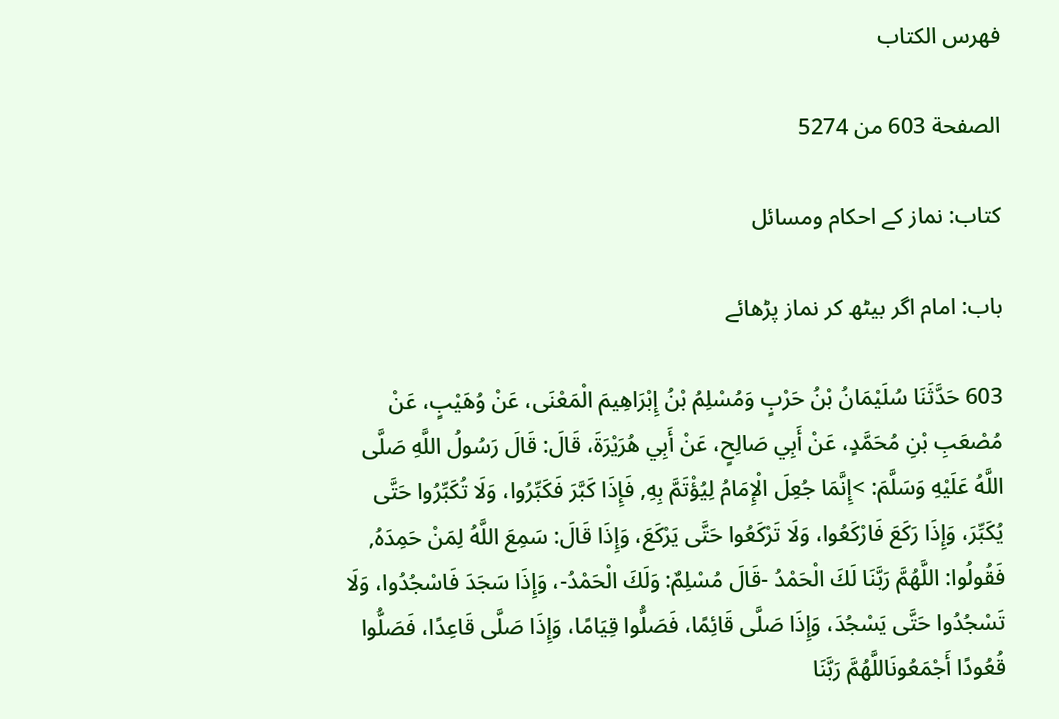فهرس الكتاب

الصفحة 603 من 5274

کتاب: نماز کے احکام ومسائل

باب: امام اگر بیٹھ کر نماز پڑھائے

603 حَدَّثَنَا سُلَيْمَانُ بْنُ حَرْبٍ وَمُسْلِمُ بْنُ إِبْرَاهِيمَ الْمَعْنَى، عَنْ وُهَيْبٍ، عَنْ مُصْعَبِ بْنِ مُحَمَّدٍ، عَنْ أَبِي صَالِحٍ، عَنْ أَبِي هُرَيْرَةَ، قَالَ: قَالَ رَسُولُ اللَّهِ صَلَّى اللَّهُ عَلَيْهِ وَسَلَّمَ: >إِنَّمَا جُعِلَ الْإِمَامُ لِيُؤْتَمَّ بِهِ, فَإِذَا كَبَّرَ فَكَبِّرُوا، وَلَا تُكَبِّرُوا حَتَّى يُكَبِّرَ، وَإِذَا رَكَعَ فَارْكَعُوا، وَلَا تَرْكَعُوا حَتَّى يَرْكَعَ، وَإِذَا قَالَ: سَمِعَ اللَّهُ لِمَنْ حَمِدَهُ, فَقُولُوا: اللَّهُمَّ رَبَّنَا لَكَ الْحَمْدُ -قَالَ مُسْلِمٌ: وَلَكَ الْحَمْدُ-، وَإِذَا سَجَدَ فَاسْجُدُوا، وَلَا تَسْجُدُوا حَتَّى يَسْجُدَ، وَإِذَا صَلَّى قَائِمًا، فَصَلُّوا قِيَامًا، وَإِذَا صَلَّى قَاعِدًا، فَصَلُّوا قُعُودًا أَجْمَعُونَاللَّهُمَّ رَبَّنَا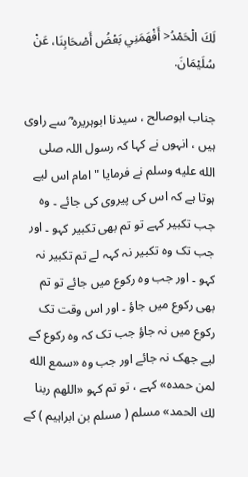لَكَ الْحَمْدُ< أَفْهَمَنِي بَعْضُ أَصْحَابِنَا، عَنْ سُلَيْمَانَ.

جناب ابوصالح ، سیدنا ابوہریرہ ؓ سے راوی ہیں ، انہوں نے کہا کہ رسول اللہ صلى الله عليه وسلم نے فرمایا " امام اس لیے ہوتا ہے کہ اس کی پیروی کی جائے ۔ وہ جب تکبیر کہے تو تم بھی تکبیر کہو ۔ اور جب تک وہ تکبیر نہ کہہ لے تم تکبیر نہ کہو ۔ اور جب وہ رکوع میں جائے تو تم بھی رکوع میں جاؤ ۔ اور اس وقت تک رکوع میں نہ جاؤ جب تک کہ وہ رکوع کے لیے جھک نہ جائے اور جب وہ «سمع الله لمن حمده» کہے ، تو تم کہو «اللهم ربنا لك الحمد» مسلم ( مسلم بن ابراہیم ) کے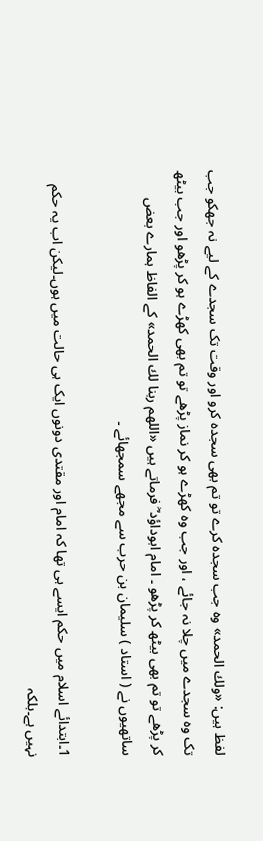لفظ ہیں: «ولك الحمد» وہ جب سجدہ کرے تو تم بھی سجدہ کرو اور وقت تک سجدے کے لیے نہ جھکو جب تک وہ سجدے میں چلا نہ جائے ، اور جب وہ کھڑے ہو کر نماز پڑھے تو تم بھی کھڑے ہو کر پڑھو اور جب بیٹھ کر پڑھے تو تم بھی بیٹھ کر پڑھو ۔ امام ابوداؤد ؓ فرماتے ہیں «اللهم ربنا لك الحمد» کے الفاظ ہمارے بعض ساتھیوں نے ( استاد ) سلیمان بن حرب سے مجھے سمجھائے ۔

1۔ابتدائے اسلام میں حکم ایسے ہی تھا کہ امام اور مقتدی دونوں ایک ہی حالت میں ہوں۔لیکن اب یہ حکم نہیں ہے۔بلکہ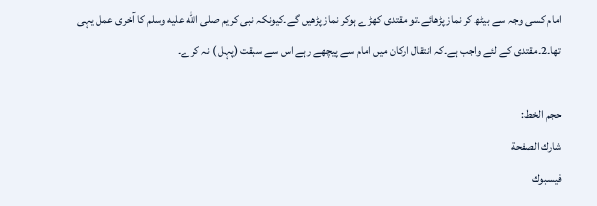امام کسی وجہ سے بیٹھ کر نماز پڑھائے۔تو مقتدی کھڑے ہوکر نماز پڑھیں گے۔کیونکہ نبی کریم صلى الله عليه وسلم کا آخری عمل یہی تھا۔2۔مقتدی کے لئے واجب ہے۔کہ انتقال ارکان میں امام سے پیچھے رہے اس سے سبقت (پہل ) نہ کرے۔

حجم الخط:
شارك الصفحة
فيسبوك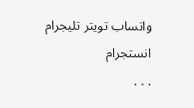واتساب تويتر تليجرام انستجرام
. . .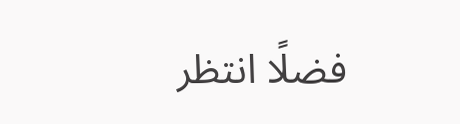فضلًا انتظر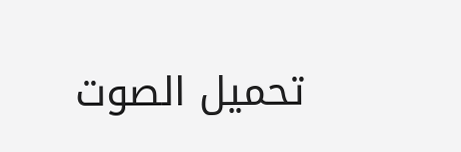تحميل الصوت